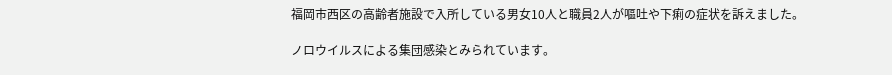福岡市西区の高齢者施設で入所している男女10人と職員2人が嘔吐や下痢の症状を訴えました。

ノロウイルスによる集団感染とみられています。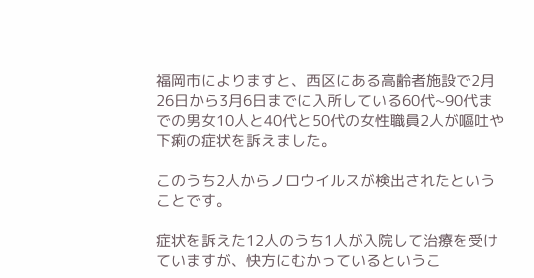福岡市によりますと、西区にある高齢者施設で2月26日から3月6日までに入所している60代~90代までの男女10人と40代と50代の女性職員2人が嘔吐や下痢の症状を訴えました。

このうち2人からノロウイルスが検出されたということです。

症状を訴えた12人のうち1人が入院して治療を受けていますが、快方にむかっているというこ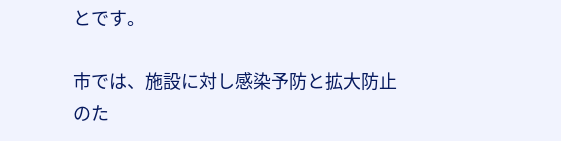とです。

市では、施設に対し感染予防と拡大防止のた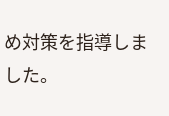め対策を指導しました。